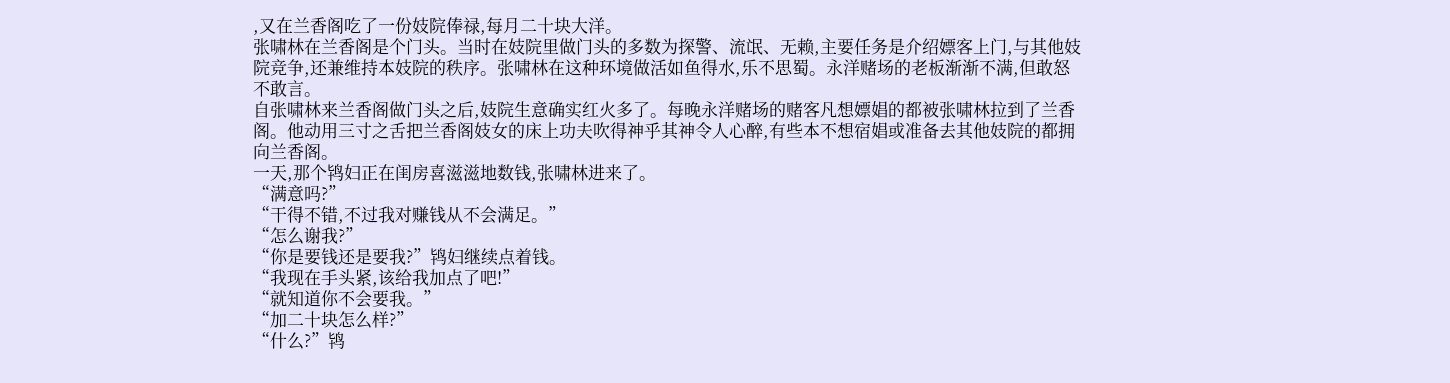,又在兰香阁吃了一份妓院俸禄,每月二十块大洋。
张啸林在兰香阁是个门头。当时在妓院里做门头的多数为探警、流氓、无赖,主要任务是介绍嫖客上门,与其他妓院竞争,还兼维持本妓院的秩序。张啸林在这种环境做活如鱼得水,乐不思蜀。永洋赌场的老板渐渐不满,但敢怒不敢言。
自张啸林来兰香阁做门头之后,妓院生意确实红火多了。每晚永洋赌场的赌客凡想嫖娼的都被张啸林拉到了兰香阁。他动用三寸之舌把兰香阁妓女的床上功夫吹得神乎其神令人心醉,有些本不想宿娼或准备去其他妓院的都拥向兰香阁。
一天,那个鸨妇正在闺房喜滋滋地数钱,张啸林进来了。
“满意吗?”
“干得不错,不过我对赚钱从不会满足。”
“怎么谢我?”
“你是要钱还是要我?”鸨妇继续点着钱。
“我现在手头紧,该给我加点了吧!”
“就知道你不会要我。”
“加二十块怎么样?”
“什么?”鸨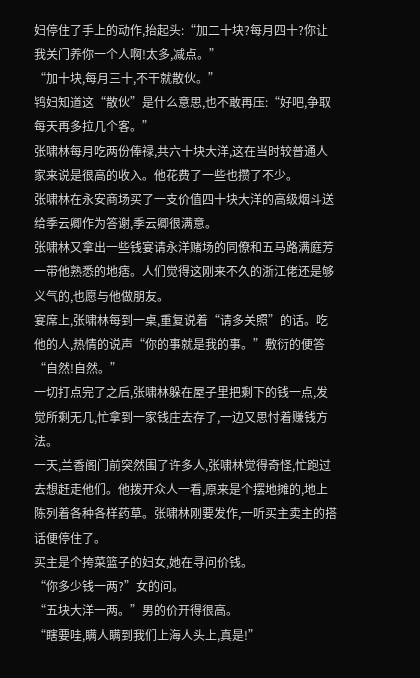妇停住了手上的动作,抬起头:“加二十块?每月四十?你让我关门养你一个人啊!太多,减点。”
“加十块,每月三十,不干就散伙。”
鸨妇知道这“散伙”是什么意思,也不敢再压:“好吧,争取每天再多拉几个客。”
张啸林每月吃两份俸禄,共六十块大洋,这在当时较普通人家来说是很高的收入。他花费了一些也攒了不少。
张啸林在永安商场买了一支价值四十块大洋的高级烟斗送给季云卿作为答谢,季云卿很满意。
张啸林又拿出一些钱宴请永洋赌场的同僚和五马路满庭芳一带他熟悉的地痞。人们觉得这刚来不久的浙江佬还是够义气的,也愿与他做朋友。
宴席上,张啸林每到一桌,重复说着“请多关照”的话。吃他的人,热情的说声“你的事就是我的事。”敷衍的便答“自然!自然。”
一切打点完了之后,张啸林躲在屋子里把剩下的钱一点,发觉所剩无几,忙拿到一家钱庄去存了,一边又思忖着赚钱方法。
一天,兰香阁门前突然围了许多人,张啸林觉得奇怪,忙跑过去想赶走他们。他拨开众人一看,原来是个摆地摊的,地上陈列着各种各样药草。张啸林刚要发作,一听买主卖主的搭话便停住了。
买主是个挎菜篮子的妇女,她在寻问价钱。
“你多少钱一两?”女的问。
“五块大洋一两。”男的价开得很高。
“瞎要哇,瞒人瞒到我们上海人头上,真是!”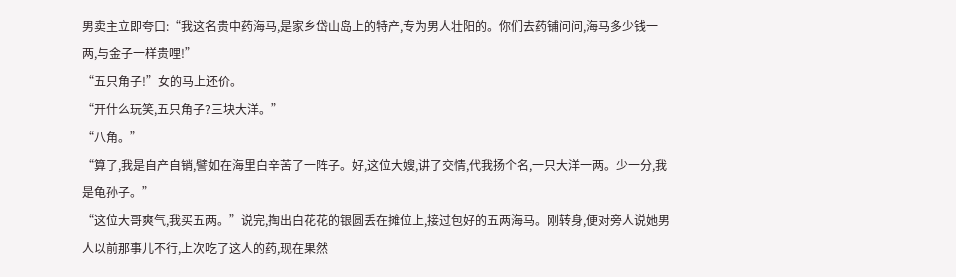男卖主立即夸口:“我这名贵中药海马,是家乡岱山岛上的特产,专为男人壮阳的。你们去药铺问问,海马多少钱一两,与金子一样贵哩!”
“五只角子!”女的马上还价。
“开什么玩笑,五只角子?三块大洋。”
“八角。”
“算了,我是自产自销,譬如在海里白辛苦了一阵子。好,这位大嫂,讲了交情,代我扬个名,一只大洋一两。少一分,我是龟孙子。”
“这位大哥爽气,我买五两。”说完,掏出白花花的银圆丢在摊位上,接过包好的五两海马。刚转身,便对旁人说她男人以前那事儿不行,上次吃了这人的药,现在果然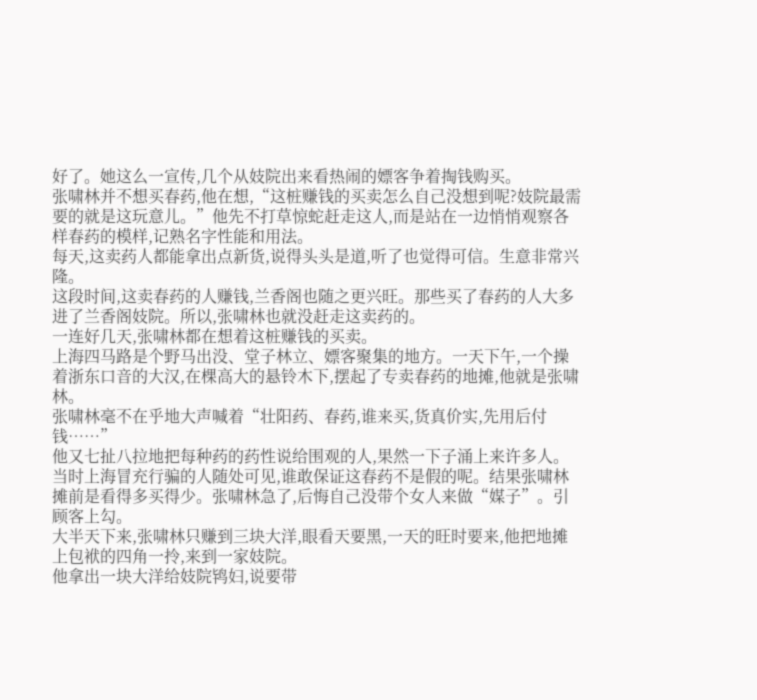好了。她这么一宣传,几个从妓院出来看热闹的嫖客争着掏钱购买。
张啸林并不想买春药,他在想,“这桩赚钱的买卖怎么自己没想到呢?妓院最需要的就是这玩意儿。”他先不打草惊蛇赶走这人,而是站在一边悄悄观察各样春药的模样,记熟名字性能和用法。
每天,这卖药人都能拿出点新货,说得头头是道,听了也觉得可信。生意非常兴隆。
这段时间,这卖春药的人赚钱,兰香阁也随之更兴旺。那些买了春药的人大多进了兰香阁妓院。所以,张啸林也就没赶走这卖药的。
一连好几天,张啸林都在想着这桩赚钱的买卖。
上海四马路是个野马出没、堂子林立、嫖客聚集的地方。一天下午,一个操着浙东口音的大汉,在棵高大的悬铃木下,摆起了专卖春药的地摊,他就是张啸林。
张啸林毫不在乎地大声喊着“壮阳药、春药,谁来买,货真价实,先用后付钱……”
他又七扯八拉地把每种药的药性说给围观的人,果然一下子涌上来许多人。当时上海冒充行骗的人随处可见,谁敢保证这春药不是假的呢。结果张啸林摊前是看得多买得少。张啸林急了,后悔自己没带个女人来做“媒子”。引顾客上勾。
大半天下来,张啸林只赚到三块大洋,眼看天要黑,一天的旺时要来,他把地摊上包袱的四角一拎,来到一家妓院。
他拿出一块大洋给妓院鸨妇,说要带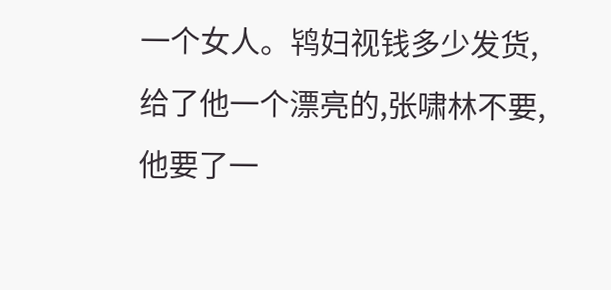一个女人。鸨妇视钱多少发货,给了他一个漂亮的,张啸林不要,他要了一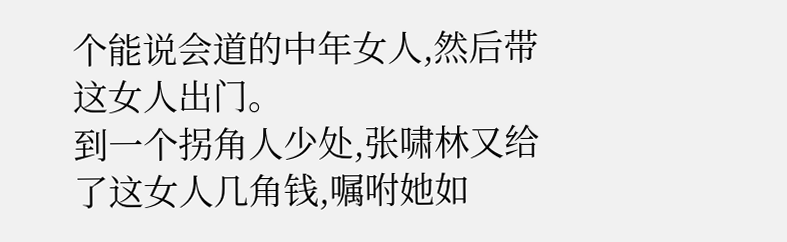个能说会道的中年女人,然后带这女人出门。
到一个拐角人少处,张啸林又给了这女人几角钱,嘱咐她如